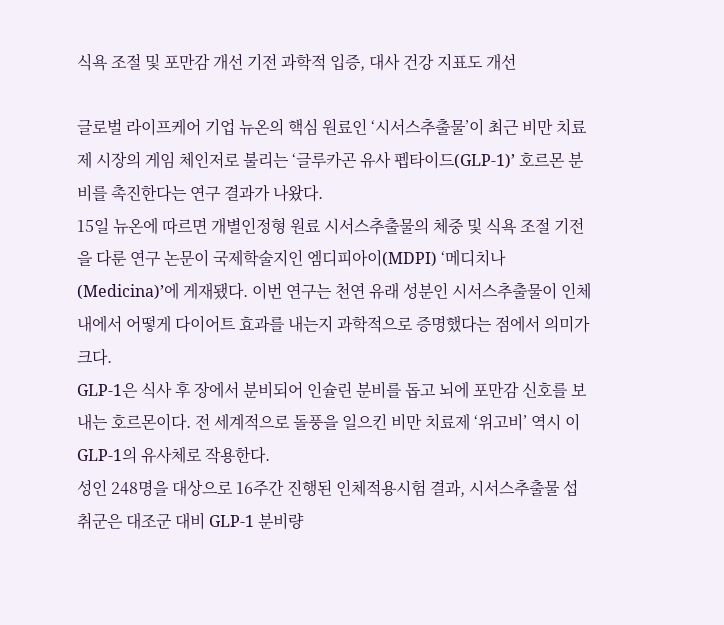식욕 조절 및 포만감 개선 기전 과학적 입증, 대사 건강 지표도 개선

글로벌 라이프케어 기업 뉴온의 핵심 원료인 ‘시서스추출물’이 최근 비만 치료제 시장의 게임 체인저로 불리는 ‘글루카곤 유사 펩타이드(GLP-1)’ 호르몬 분비를 촉진한다는 연구 결과가 나왔다.
15일 뉴온에 따르면 개별인정형 원료 시서스추출물의 체중 및 식욕 조절 기전을 다룬 연구 논문이 국제학술지인 엠디피아이(MDPI) ‘메디치나(Medicina)’에 게재됐다. 이번 연구는 천연 유래 성분인 시서스추출물이 인체 내에서 어떻게 다이어트 효과를 내는지 과학적으로 증명했다는 점에서 의미가 크다.
GLP-1은 식사 후 장에서 분비되어 인슐린 분비를 돕고 뇌에 포만감 신호를 보내는 호르몬이다. 전 세계적으로 돌풍을 일으킨 비만 치료제 ‘위고비’ 역시 이 GLP-1의 유사체로 작용한다.
성인 248명을 대상으로 16주간 진행된 인체적용시험 결과, 시서스추출물 섭취군은 대조군 대비 GLP-1 분비량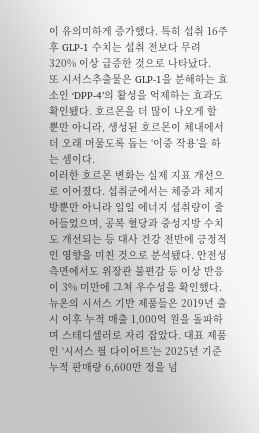이 유의미하게 증가했다. 특히 섭취 16주 후 GLP-1 수치는 섭취 전보다 무려 320% 이상 급증한 것으로 나타났다.
또 시서스추출물은 GLP-1을 분해하는 효소인 ‘DPP-4’의 활성을 억제하는 효과도 확인됐다. 호르몬을 더 많이 나오게 할 뿐만 아니라, 생성된 호르몬이 체내에서 더 오래 머물도록 돕는 ‘이중 작용’을 하는 셈이다.
이러한 호르몬 변화는 실제 지표 개선으로 이어졌다. 섭취군에서는 체중과 체지방뿐만 아니라 일일 에너지 섭취량이 줄어들었으며, 공복 혈당과 중성지방 수치도 개선되는 등 대사 건강 전반에 긍정적인 영향을 미친 것으로 분석됐다. 안전성 측면에서도 위장관 불편감 등 이상 반응이 3% 미만에 그쳐 우수성을 확인했다.
뉴온의 시서스 기반 제품들은 2019년 출시 이후 누적 매출 1,000억 원을 돌파하며 스테디셀러로 자리 잡았다. 대표 제품인 ‘시서스 필 다이어트’는 2025년 기준 누적 판매량 6,600만 정을 넘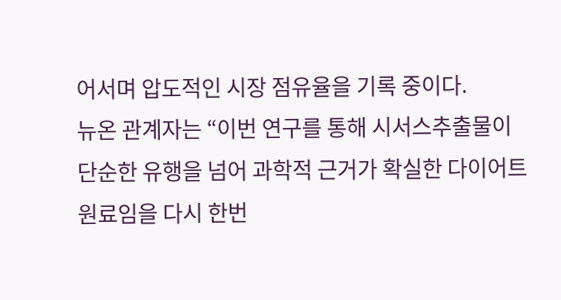어서며 압도적인 시장 점유율을 기록 중이다.
뉴온 관계자는 “이번 연구를 통해 시서스추출물이 단순한 유행을 넘어 과학적 근거가 확실한 다이어트 원료임을 다시 한번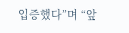입증했다”며 “앞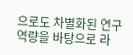으로도 차별화된 연구 역량을 바탕으로 라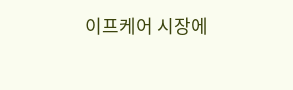이프케어 시장에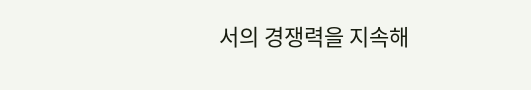서의 경쟁력을 지속해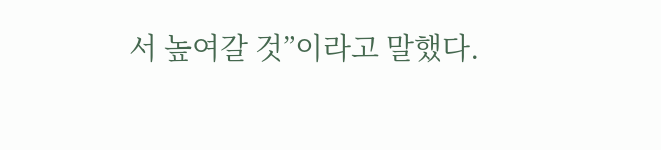서 높여갈 것”이라고 말했다.